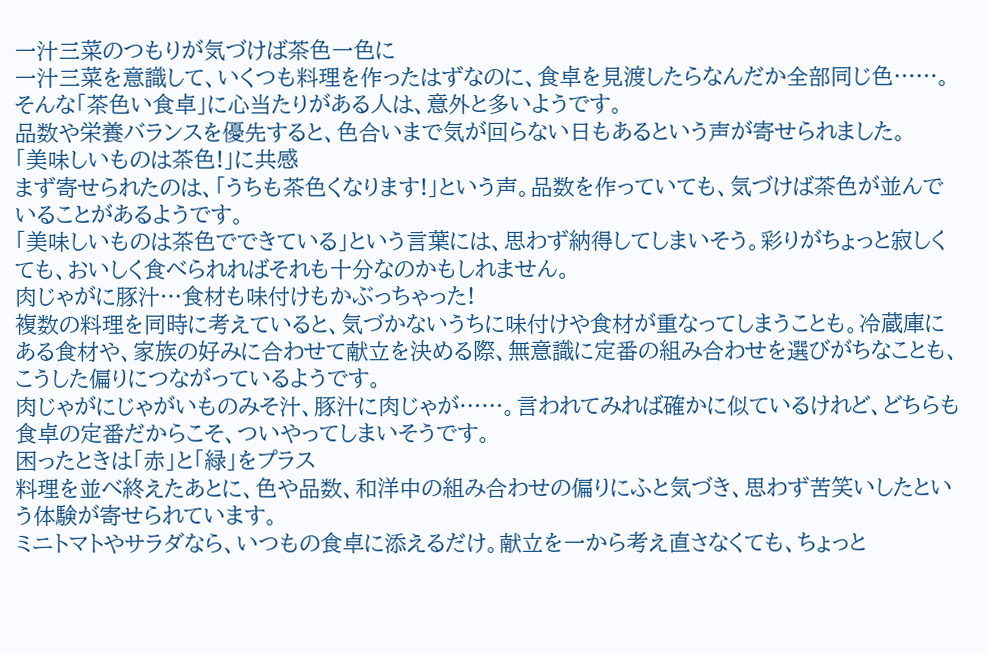一汁三菜のつもりが気づけば茶色一色に
一汁三菜を意識して、いくつも料理を作ったはずなのに、食卓を見渡したらなんだか全部同じ色……。
そんな「茶色い食卓」に心当たりがある人は、意外と多いようです。
品数や栄養バランスを優先すると、色合いまで気が回らない日もあるという声が寄せられました。
「美味しいものは茶色!」に共感
まず寄せられたのは、「うちも茶色くなります!」という声。品数を作っていても、気づけば茶色が並んでいることがあるようです。
「美味しいものは茶色でできている」という言葉には、思わず納得してしまいそう。彩りがちょっと寂しくても、おいしく食べられればそれも十分なのかもしれません。
肉じゃがに豚汁…食材も味付けもかぶっちゃった!
複数の料理を同時に考えていると、気づかないうちに味付けや食材が重なってしまうことも。冷蔵庫にある食材や、家族の好みに合わせて献立を決める際、無意識に定番の組み合わせを選びがちなことも、こうした偏りにつながっているようです。
肉じゃがにじゃがいものみそ汁、豚汁に肉じゃが……。言われてみれば確かに似ているけれど、どちらも食卓の定番だからこそ、ついやってしまいそうです。
困ったときは「赤」と「緑」をプラス
料理を並べ終えたあとに、色や品数、和洋中の組み合わせの偏りにふと気づき、思わず苦笑いしたという体験が寄せられています。
ミニトマトやサラダなら、いつもの食卓に添えるだけ。献立を一から考え直さなくても、ちょっと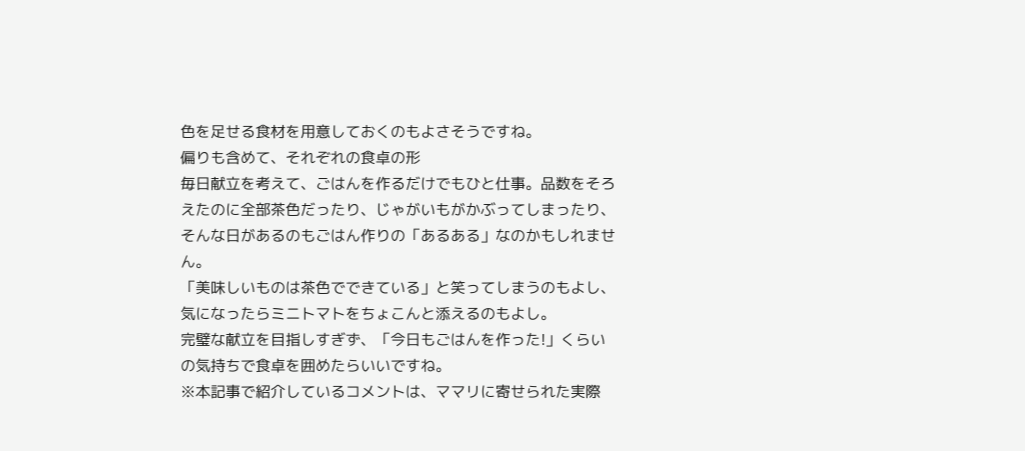色を足せる食材を用意しておくのもよさそうですね。
偏りも含めて、それぞれの食卓の形
毎日献立を考えて、ごはんを作るだけでもひと仕事。品数をそろえたのに全部茶色だったり、じゃがいもがかぶってしまったり、そんな日があるのもごはん作りの「あるある」なのかもしれません。
「美味しいものは茶色でできている」と笑ってしまうのもよし、気になったらミニトマトをちょこんと添えるのもよし。
完璧な献立を目指しすぎず、「今日もごはんを作った!」くらいの気持ちで食卓を囲めたらいいですね。
※本記事で紹介しているコメントは、ママリに寄せられた実際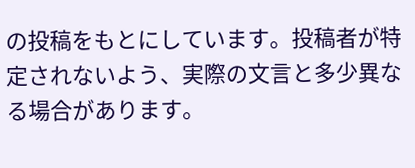の投稿をもとにしています。投稿者が特定されないよう、実際の文言と多少異なる場合があります。